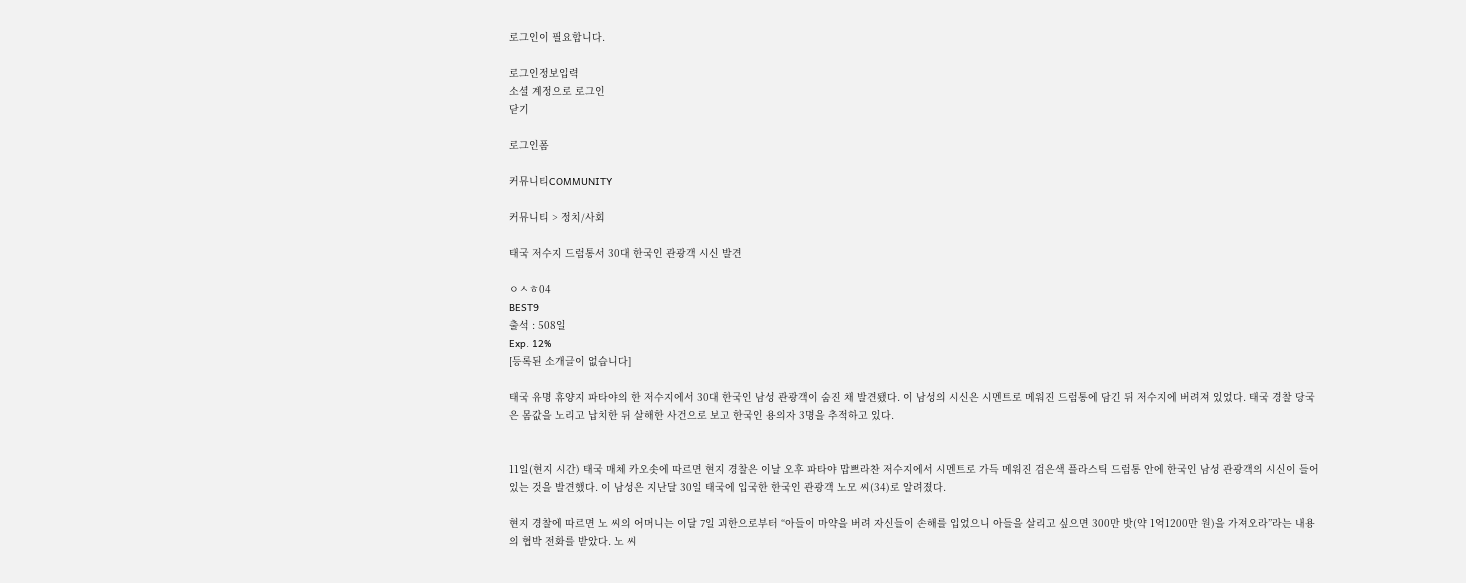로그인이 필요합니다.

로그인정보입력
소셜 계정으로 로그인
닫기

로그인폼

커뮤니티COMMUNITY

커뮤니티 > 정치/사회

태국 저수지 드럼통서 30대 한국인 관광객 시신 발견

ㅇㅅㅎ04
BEST9
출석 : 508일
Exp. 12%
[등록된 소개글이 없습니다]

태국 유명 휴양지 파타야의 한 저수지에서 30대 한국인 남성 관광객이 숨진 채 발견됐다. 이 남성의 시신은 시멘트로 메워진 드럼통에 담긴 뒤 저수지에 버려져 있었다. 태국 경찰 당국은 몸값을 노리고 납치한 뒤 살해한 사건으로 보고 한국인 용의자 3명을 추적하고 있다.


11일(현지 시간) 태국 매체 카오솟에 따르면 현지 경찰은 이날 오후 파타야 맙쁘라찬 저수지에서 시멘트로 가득 메워진 검은색 플라스틱 드럼통 안에 한국인 남성 관광객의 시신이 들어 있는 것을 발견했다. 이 남성은 지난달 30일 태국에 입국한 한국인 관광객 노모 씨(34)로 알려졌다.

현지 경찰에 따르면 노 씨의 어머니는 이달 7일 괴한으로부터 “아들이 마약을 버려 자신들이 손해를 입었으니 아들을 살리고 싶으면 300만 밧(약 1억1200만 원)을 가져오라”라는 내용의 협박 전화를 받았다. 노 씨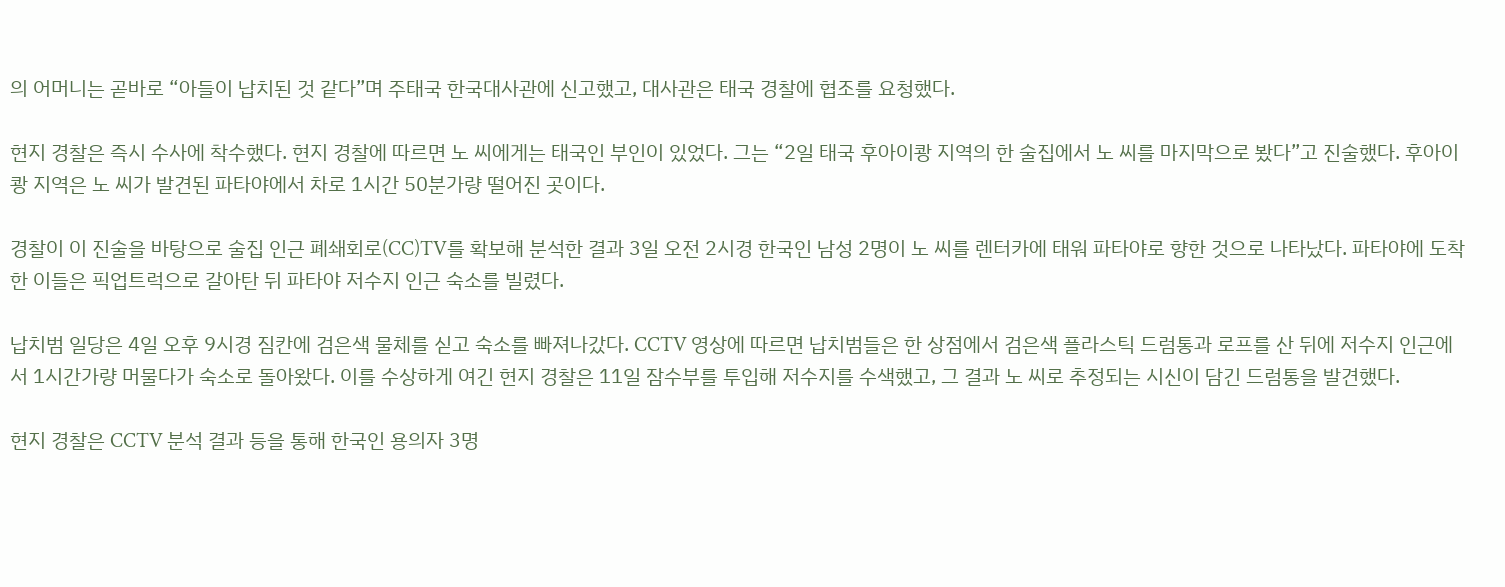의 어머니는 곧바로 “아들이 납치된 것 같다”며 주태국 한국대사관에 신고했고, 대사관은 태국 경찰에 협조를 요청했다.

현지 경찰은 즉시 수사에 착수했다. 현지 경찰에 따르면 노 씨에게는 태국인 부인이 있었다. 그는 “2일 태국 후아이쾅 지역의 한 술집에서 노 씨를 마지막으로 봤다”고 진술했다. 후아이쾅 지역은 노 씨가 발견된 파타야에서 차로 1시간 50분가량 떨어진 곳이다.

경찰이 이 진술을 바탕으로 술집 인근 폐쇄회로(CC)TV를 확보해 분석한 결과 3일 오전 2시경 한국인 남성 2명이 노 씨를 렌터카에 태워 파타야로 향한 것으로 나타났다. 파타야에 도착한 이들은 픽업트럭으로 갈아탄 뒤 파타야 저수지 인근 숙소를 빌렸다.

납치범 일당은 4일 오후 9시경 짐칸에 검은색 물체를 싣고 숙소를 빠져나갔다. CCTV 영상에 따르면 납치범들은 한 상점에서 검은색 플라스틱 드럼통과 로프를 산 뒤에 저수지 인근에서 1시간가량 머물다가 숙소로 돌아왔다. 이를 수상하게 여긴 현지 경찰은 11일 잠수부를 투입해 저수지를 수색했고, 그 결과 노 씨로 추정되는 시신이 담긴 드럼통을 발견했다.

현지 경찰은 CCTV 분석 결과 등을 통해 한국인 용의자 3명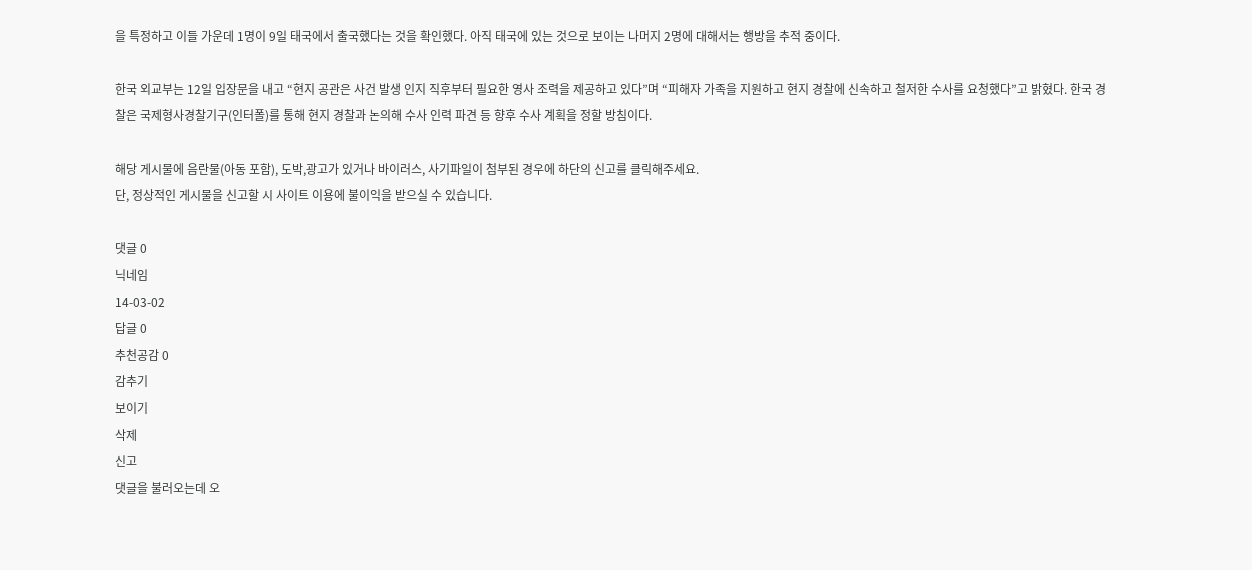을 특정하고 이들 가운데 1명이 9일 태국에서 출국했다는 것을 확인했다. 아직 태국에 있는 것으로 보이는 나머지 2명에 대해서는 행방을 추적 중이다.

한국 외교부는 12일 입장문을 내고 “현지 공관은 사건 발생 인지 직후부터 필요한 영사 조력을 제공하고 있다”며 “피해자 가족을 지원하고 현지 경찰에 신속하고 철저한 수사를 요청했다”고 밝혔다. 한국 경찰은 국제형사경찰기구(인터폴)를 통해 현지 경찰과 논의해 수사 인력 파견 등 향후 수사 계획을 정할 방침이다.

해당 게시물에 음란물(아동 포함), 도박,광고가 있거나 바이러스, 사기파일이 첨부된 경우에 하단의 신고를 클릭해주세요.
단, 정상적인 게시물을 신고할 시 사이트 이용에 불이익을 받으실 수 있습니다.

댓글 0
닉네임
14-03-02
답글 0
추천공감 0
감추기
보이기
삭제
신고
댓글을 불러오는데 오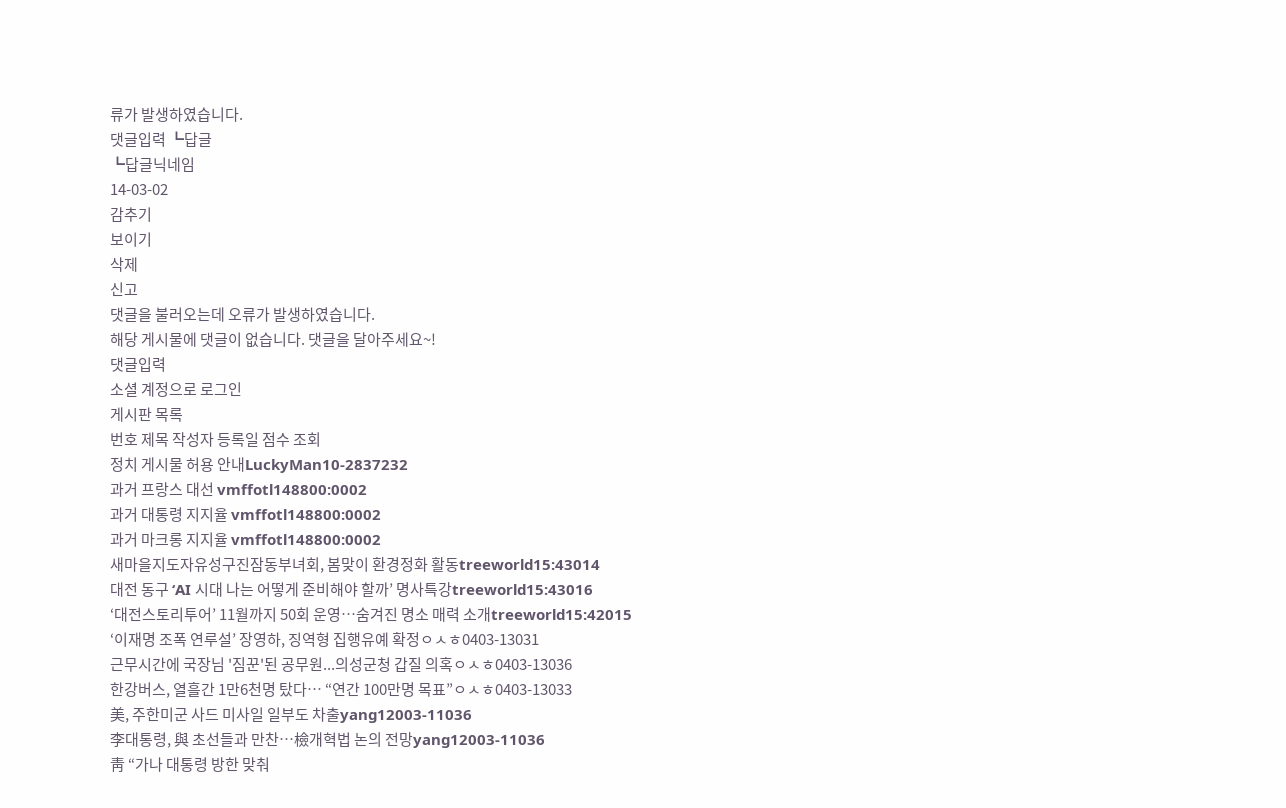류가 발생하였습니다.
댓글입력 ┗답글
┗답글닉네임
14-03-02
감추기
보이기
삭제
신고
댓글을 불러오는데 오류가 발생하였습니다.
해당 게시물에 댓글이 없습니다. 댓글을 달아주세요~!
댓글입력
소셜 계정으로 로그인
게시판 목록
번호 제목 작성자 등록일 점수 조회
정치 게시물 허용 안내LuckyMan10-2837232
과거 프랑스 대선 vmffotl148800:0002
과거 대통령 지지율 vmffotl148800:0002
과거 마크롱 지지율 vmffotl148800:0002
새마을지도자유성구진잠동부녀회, 봄맞이 환경정화 활동treeworld15:43014
대전 동구 ‘AI 시대 나는 어떻게 준비해야 할까’ 명사특강treeworld15:43016
‘대전스토리투어’ 11월까지 50회 운영…숨겨진 명소 매력 소개treeworld15:42015
‘이재명 조폭 연루설’ 장영하, 징역형 집행유예 확정ㅇㅅㅎ0403-13031
근무시간에 국장님 '짐꾼'된 공무원...의성군청 갑질 의혹ㅇㅅㅎ0403-13036
한강버스, 열흘간 1만6천명 탔다… “연간 100만명 목표”ㅇㅅㅎ0403-13033
美, 주한미군 사드 미사일 일부도 차출yang12003-11036
李대통령, 與 초선들과 만찬…檢개혁법 논의 전망yang12003-11036
靑 “가나 대통령 방한 맞춰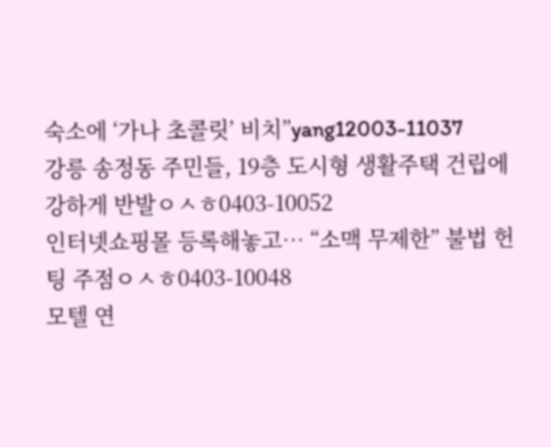숙소에 ‘가나 초콜릿’ 비치”yang12003-11037
강릉 송정동 주민들, 19층 도시형 생활주택 건립에 강하게 반발ㅇㅅㅎ0403-10052
인터넷쇼핑몰 등록해놓고… “소맥 무제한” 불법 헌팅 주점ㅇㅅㅎ0403-10048
모텔 연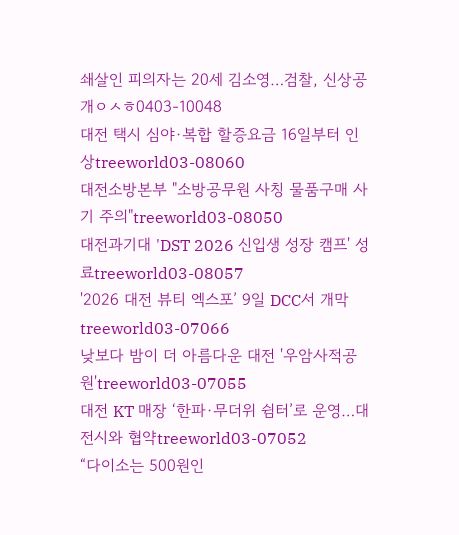쇄살인 피의자는 20세 김소영…검찰, 신상공개ㅇㅅㅎ0403-10048
대전 택시 심야·복합 할증요금 16일부터 인상treeworld03-08060
대전소방본부 "소방공무원 사칭 물품구매 사기 주의"treeworld03-08050
대전과기대 'DST 2026 신입생 성장 캠프' 성료treeworld03-08057
'2026 대전 뷰티 엑스포’ 9일 DCC서 개막treeworld03-07066
낮보다 밤이 더 아름다운 대전 '우암사적공원'treeworld03-07055
대전 KT 매장 ‘한파·무더위 쉼터’로 운영…대전시와 협약treeworld03-07052
“다이소는 500원인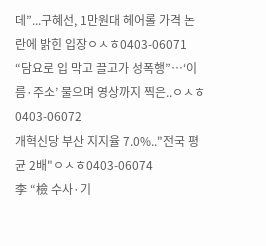데”...구혜선, 1만원대 헤어롤 가격 논란에 밝힌 입장ㅇㅅㅎ0403-06071
“담요로 입 막고 끌고가 성폭행”…‘이름·주소’ 물으며 영상까지 찍은..ㅇㅅㅎ0403-06072
개혁신당 부산 지지율 7.0%.."전국 평균 2배"ㅇㅅㅎ0403-06074
李 “檢 수사·기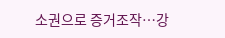소권으로 증거조작…강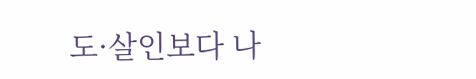도·살인보다 나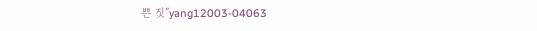쁜 짓”yang12003-04063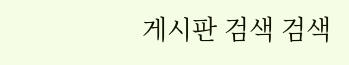게시판 검색 검색